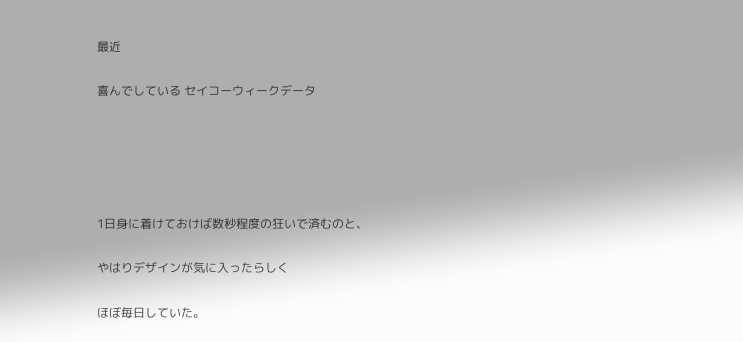最近

喜んでしている セイコーウィークデータ





1日身に着けておけば数秒程度の狂いで済むのと、

やはりデザインが気に入ったらしく

ほぼ毎日していた。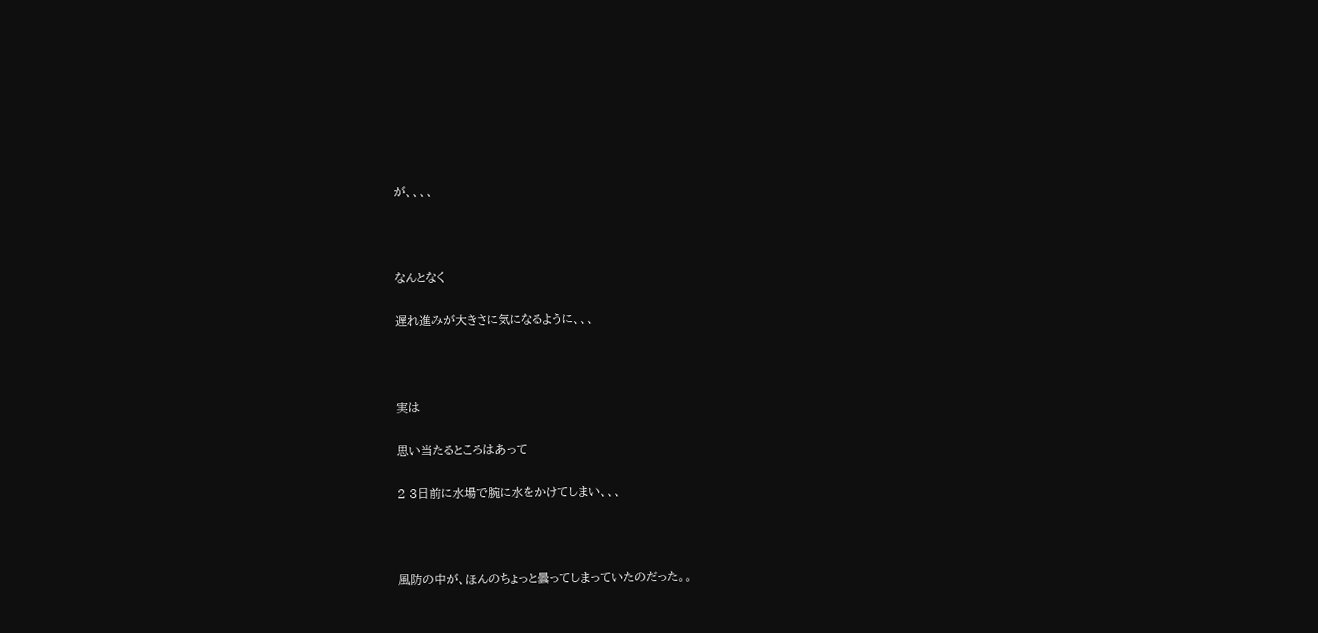が、、、、



なんとなく

遅れ進みが大きさに気になるように、、、



実は

思い当たるところはあって

2 3日前に水場で腕に水をかけてしまい、、、



風防の中が、ほんのちょっと曇ってしまっていたのだった。。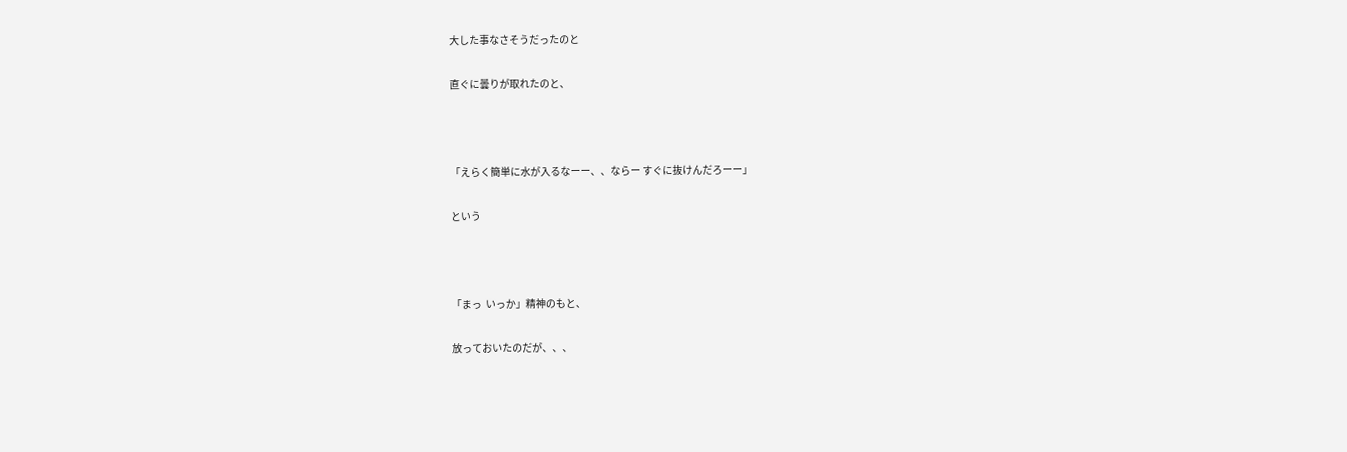大した事なさそうだったのと

直ぐに曇りが取れたのと、



「えらく簡単に水が入るなーー、、ならー すぐに抜けんだろーー」

という



「まっ  いっか」精神のもと、

放っておいたのだが、、、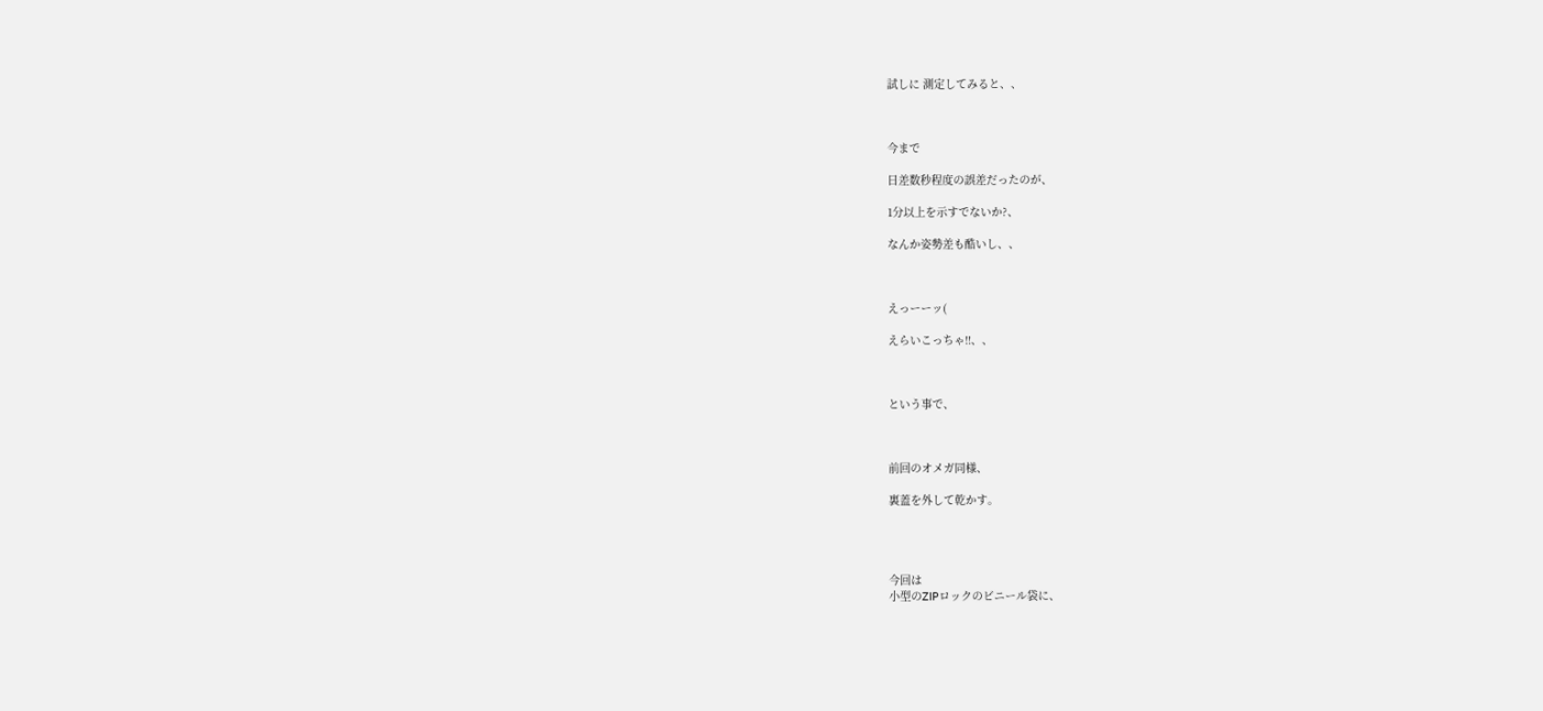試しに 測定してみると、、



今まで

日差数秒程度の誤差だったのが、

1分以上を示すでないか?、

なんか姿勢差も酷いし、、



えっーーッ(

えらいこっちゃ!!、、



という事で、



前回のオメガ同様、

裏蓋を外して乾かす。




今回は
小型のZIPロックのビニール袋に、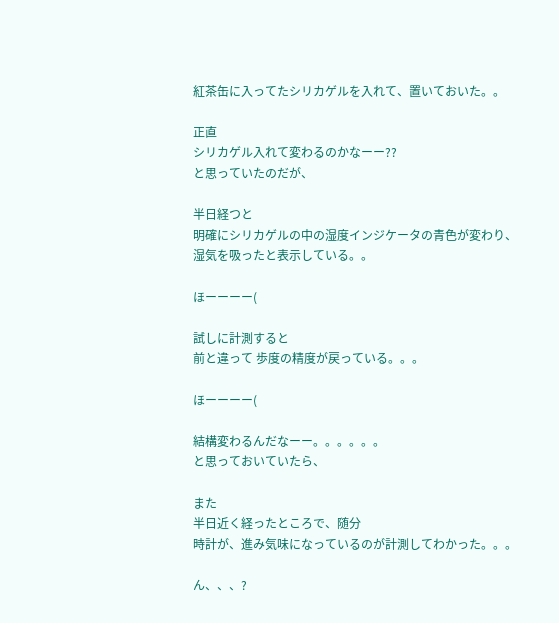紅茶缶に入ってたシリカゲルを入れて、置いておいた。。

正直
シリカゲル入れて変わるのかなーー??
と思っていたのだが、

半日経つと
明確にシリカゲルの中の湿度インジケータの青色が変わり、
湿気を吸ったと表示している。。

ほーーーー(

試しに計測すると
前と違って 歩度の精度が戻っている。。。

ほーーーー(

結構変わるんだなーー。。。。。。
と思っておいていたら、

また
半日近く経ったところで、随分
時計が、進み気味になっているのが計測してわかった。。。

ん、、、?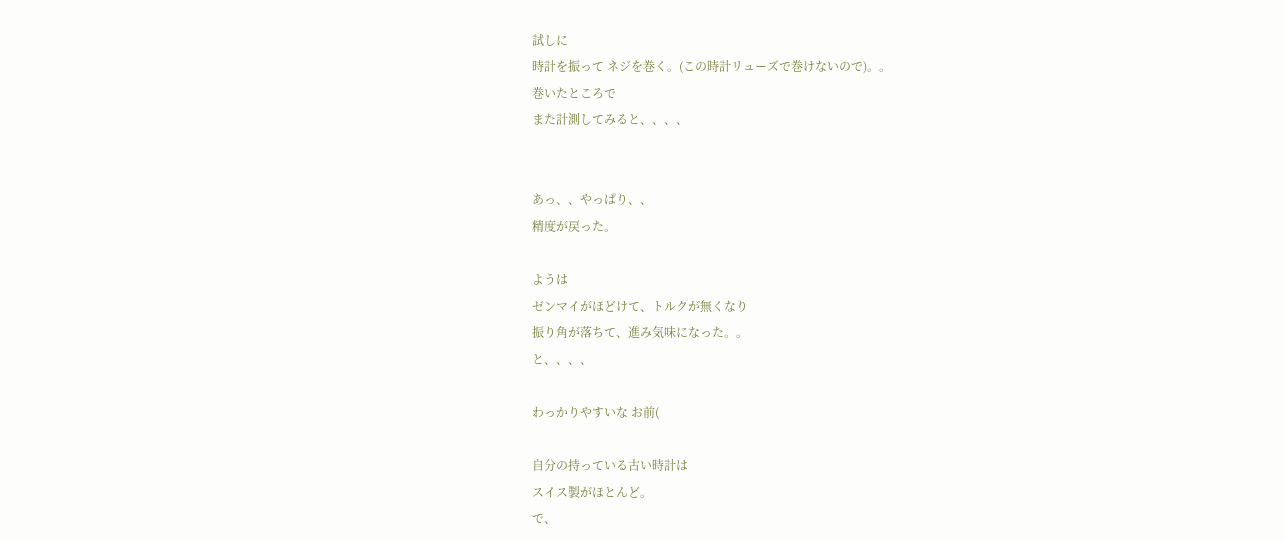試しに
時計を振って ネジを巻く。(この時計リューズで巻けないので)。。
巻いたところで
また計測してみると、、、、


あっ、、やっぱり、、
精度が戻った。

ようは
ゼンマイがほどけて、トルクが無くなり
振り角が落ちて、進み気味になった。。
と、、、、

わっかりやすいな お前(

自分の持っている古い時計は
スイス製がほとんど。
で、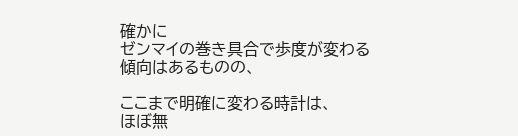確かに
ゼンマイの巻き具合で歩度が変わる
傾向はあるものの、

ここまで明確に変わる時計は、
ほぼ無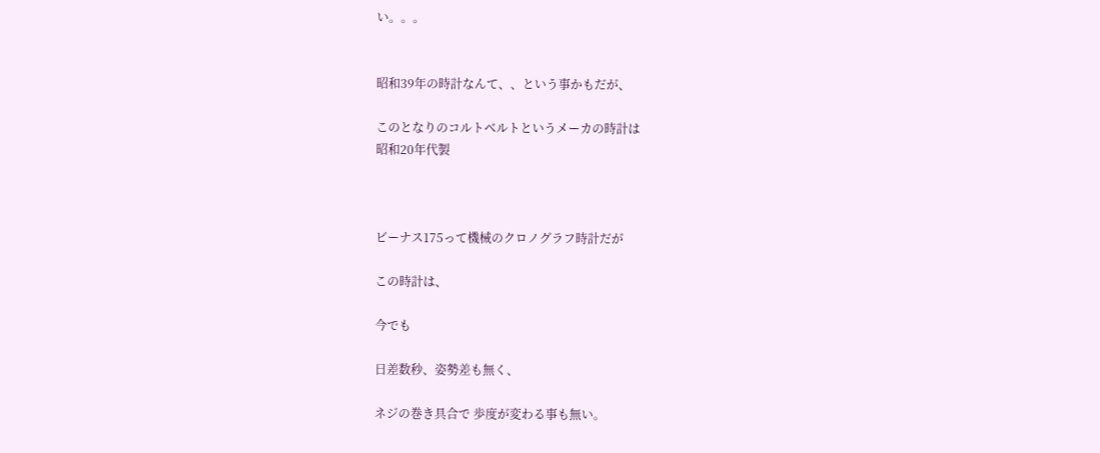い。。。


昭和39年の時計なんて、、という事かもだが、

このとなりのコルトベルトというメーカの時計は
昭和20年代製



ビーナス175って機械のクロノグラフ時計だが

この時計は、

今でも

日差数秒、姿勢差も無く、

ネジの巻き具合で 歩度が変わる事も無い。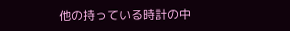他の持っている時計の中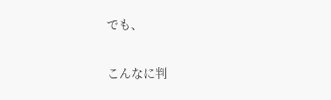でも、

こんなに判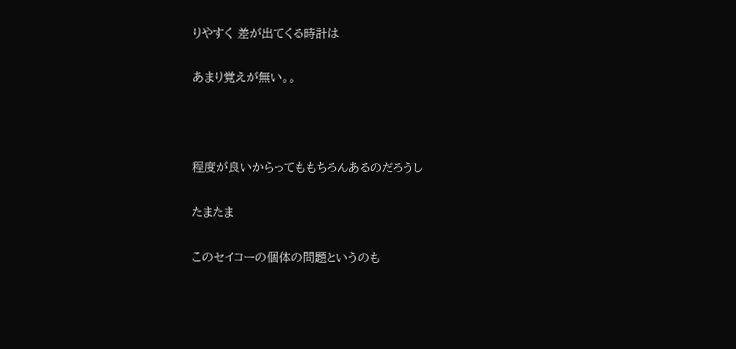りやすく 差が出てくる時計は

あまり覚えが無い。。



程度が良いからってももちろんあるのだろうし

たまたま

このセイコーの個体の問題というのも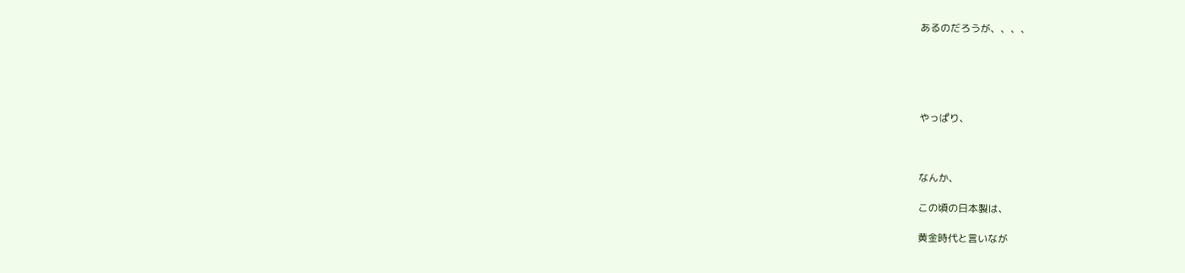あるのだろうが、、、、





やっぱり、



なんか、

この頃の日本製は、

黄金時代と言いなが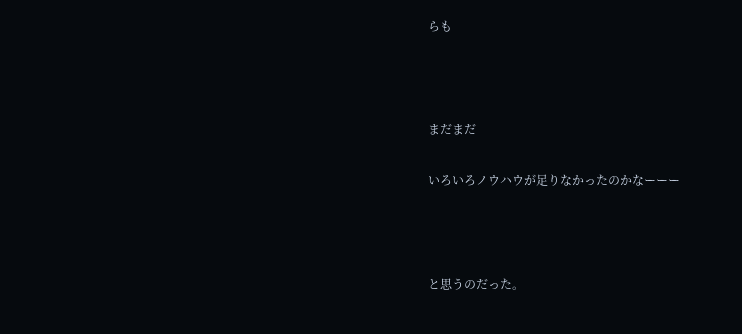らも



まだまだ

いろいろノウハウが足りなかったのかなーーー



と思うのだった。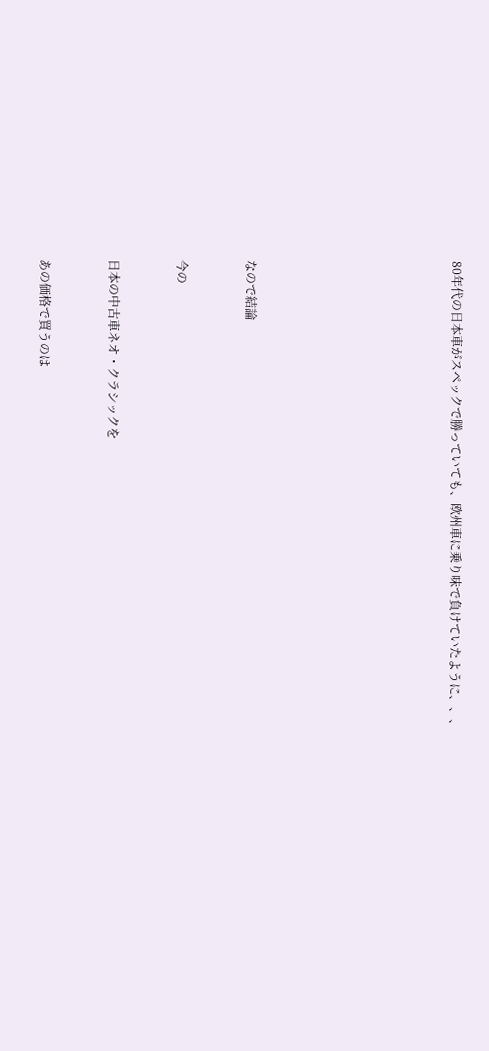80年代の日本車がスペックで勝っていても、欧州車に乗り味で負けていたように、、、











なので結論



今の



日本の中古車ネオ・クラシックを



あの価格で買うのは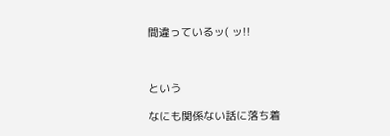間違っているッ( ッ!!



という

なにも関係ない話に落ち着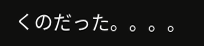くのだった。。。。